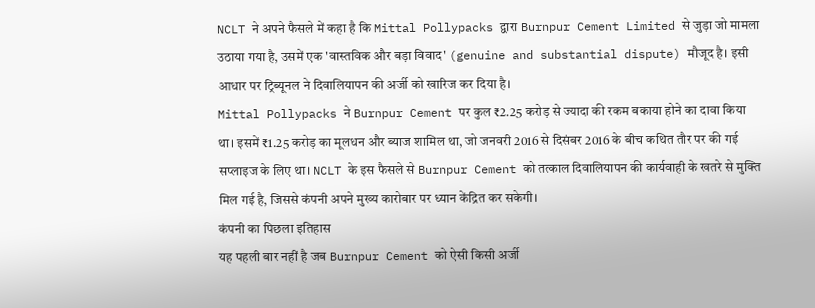NCLT ने अपने फैसले में कहा है कि Mittal Pollypacks द्वारा Burnpur Cement Limited से जुड़ा जो मामला उठाया गया है, उसमें एक 'वास्तविक और बड़ा विवाद' (genuine and substantial dispute) मौजूद है। इसी आधार पर ट्रिब्यूनल ने दिवालियापन की अर्जी को खारिज कर दिया है।
Mittal Pollypacks ने Burnpur Cement पर कुल ₹2.25 करोड़ से ज्यादा की रकम बकाया होने का दावा किया था। इसमें ₹1.25 करोड़ का मूलधन और ब्याज शामिल था, जो जनवरी 2016 से दिसंबर 2016 के बीच कथित तौर पर की गई सप्लाइज के लिए था। NCLT के इस फैसले से Burnpur Cement को तत्काल दिवालियापन की कार्यवाही के खतरे से मुक्ति मिल गई है, जिससे कंपनी अपने मुख्य कारोबार पर ध्यान केंद्रित कर सकेगी।
कंपनी का पिछला इतिहास
यह पहली बार नहीं है जब Burnpur Cement को ऐसी किसी अर्जी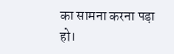का सामना करना पड़ा हो।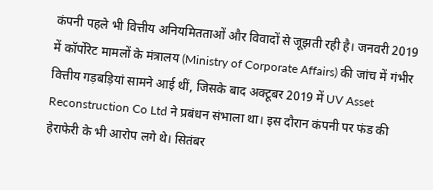कंपनी पहले भी वित्तीय अनियमितताओं और विवादों से जूझती रही है। जनवरी 2019 में कॉर्पोरेट मामलों के मंत्रालय (Ministry of Corporate Affairs) की जांच में गंभीर वित्तीय गड़बड़ियां सामने आई थीं, जिसके बाद अक्टूबर 2019 में UV Asset Reconstruction Co Ltd ने प्रबंधन संभाला था। इस दौरान कंपनी पर फंड की हेराफेरी के भी आरोप लगे थे। सितंबर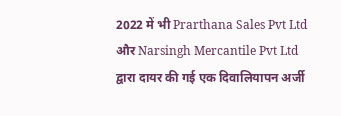2022 में भी Prarthana Sales Pvt Ltd और Narsingh Mercantile Pvt Ltd द्वारा दायर की गई एक दिवालियापन अर्जी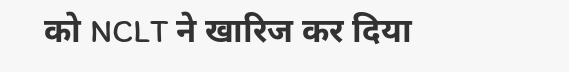को NCLT ने खारिज कर दिया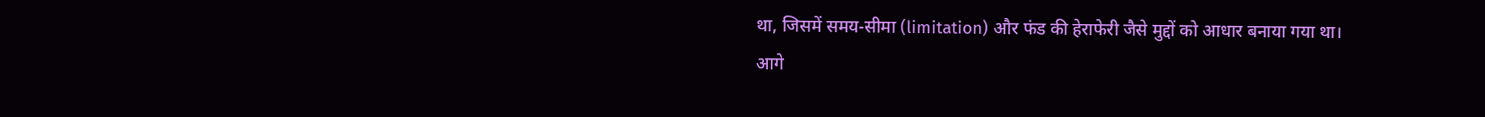था, जिसमें समय-सीमा (limitation) और फंड की हेराफेरी जैसे मुद्दों को आधार बनाया गया था।
आगे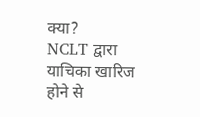क्या?
NCLT द्वारा याचिका खारिज होने से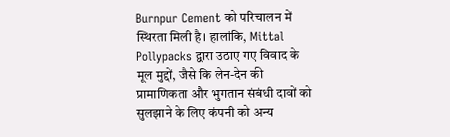Burnpur Cement को परिचालन में स्थिरता मिली है। हालांकि, Mittal Pollypacks द्वारा उठाए गए विवाद के मूल मुद्दों, जैसे कि लेन-देन की प्रामाणिकता और भुगतान संबंधी दावों को सुलझाने के लिए कंपनी को अन्य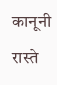कानूनी रास्ते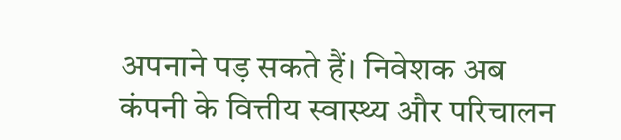अपनाने पड़ सकते हैं। निवेशक अब कंपनी के वित्तीय स्वास्थ्य और परिचालन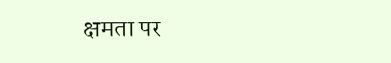क्षमता पर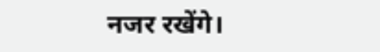नजर रखेंगे।